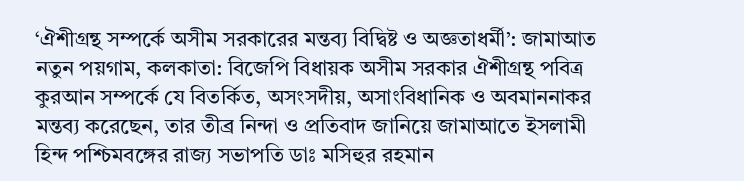‘ঐশীগ্রন্থ সম্পর্কে অসীম সরকারের মন্তব্য বিদ্বিষ্ট ও অজ্ঞতাধর্মী’: জামাআত
নতুন পয়গাম, কলকাতা: বিজেপি বিধায়ক অসীম সরকার ঐশীগ্রন্থ পবিত্র কুরআন সম্পর্কে যে বিতর্কিত, অসংসদীয়, অসাংবিধানিক ও অবমাননাকর মন্তব্য করেছেন, তার তীব্র নিন্দা ও প্রতিবাদ জানিয়ে জামাআতে ইসলামী হিন্দ পশ্চিমবঙ্গের রাজ্য সভাপতি ডাঃ মসিহুর রহমান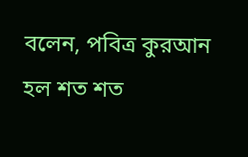বলেন, পবিত্র কুরআন হল শত শত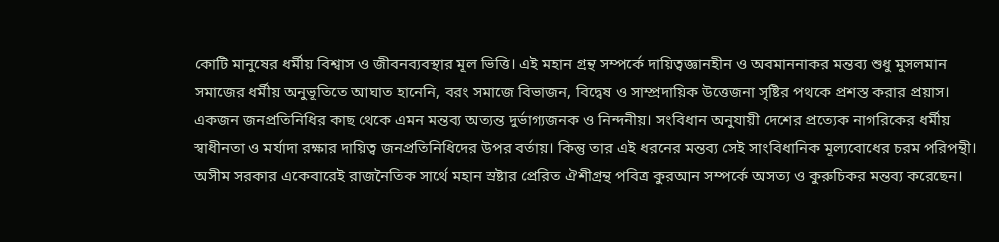কোটি মানুষের ধর্মীয় বিশ্বাস ও জীবনব্যবস্থার মূল ভিত্তি। এই মহান গ্রন্থ সম্পর্কে দায়িত্বজ্ঞানহীন ও অবমাননাকর মন্তব্য শুধু মুসলমান সমাজের ধর্মীয় অনুভূতিতে আঘাত হানেনি, বরং সমাজে বিভাজন, বিদ্বেষ ও সাম্প্রদায়িক উত্তেজনা সৃষ্টির পথকে প্রশস্ত করার প্রয়াস।
একজন জনপ্রতিনিধির কাছ থেকে এমন মন্তব্য অত্যন্ত দুর্ভাগ্যজনক ও নিন্দনীয়। সংবিধান অনুযায়ী দেশের প্রত্যেক নাগরিকের ধর্মীয় স্বাধীনতা ও মর্যাদা রক্ষার দায়িত্ব জনপ্রতিনিধিদের উপর বর্তায়। কিন্তু তার এই ধরনের মন্তব্য সেই সাংবিধানিক মূল্যবোধের চরম পরিপন্থী। অসীম সরকার একেবারেই রাজনৈতিক সার্থে মহান স্রষ্টার প্রেরিত ঐশীগ্রন্থ পবিত্র কুরআন সম্পর্কে অসত্য ও কুরুচিকর মন্তব্য করেছেন।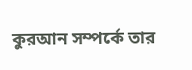কুরআন সম্পর্কে তার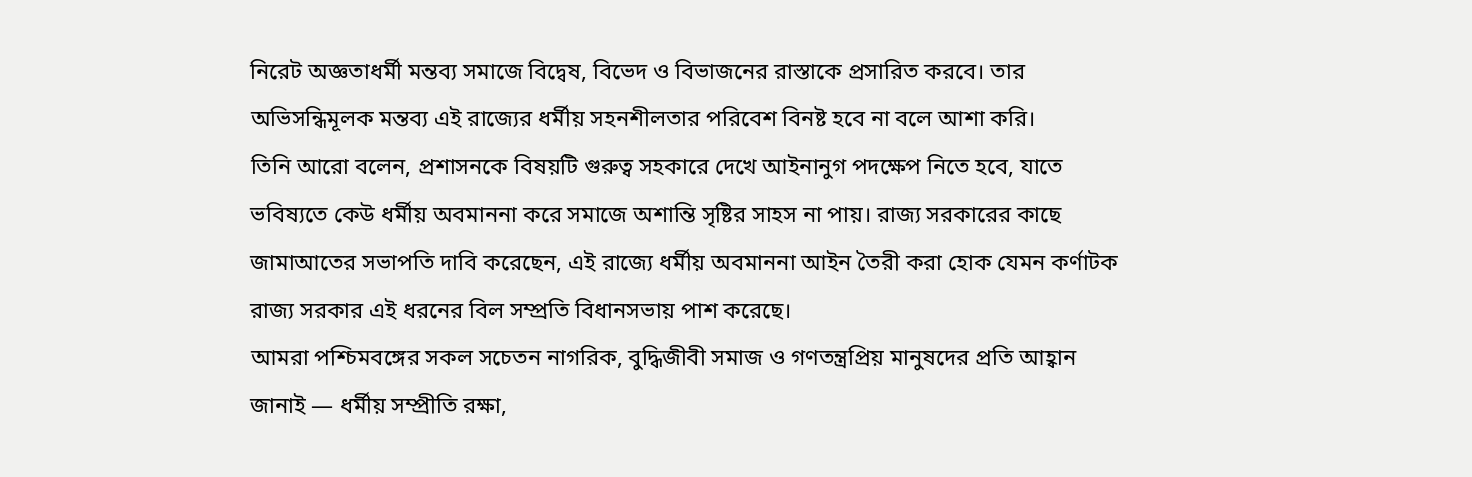নিরেট অজ্ঞতাধর্মী মন্তব্য সমাজে বিদ্বেষ, বিভেদ ও বিভাজনের রাস্তাকে প্রসারিত করবে। তার অভিসন্ধিমূলক মন্তব্য এই রাজ্যের ধর্মীয় সহনশীলতার পরিবেশ বিনষ্ট হবে না বলে আশা করি।
তিনি আরো বলেন, প্রশাসনকে বিষয়টি গুরুত্ব সহকারে দেখে আইনানুগ পদক্ষেপ নিতে হবে, যাতে ভবিষ্যতে কেউ ধর্মীয় অবমাননা করে সমাজে অশান্তি সৃষ্টির সাহস না পায়। রাজ্য সরকারের কাছে জামাআতের সভাপতি দাবি করেছেন, এই রাজ্যে ধর্মীয় অবমাননা আইন তৈরী করা হোক যেমন কর্ণাটক রাজ্য সরকার এই ধরনের বিল সম্প্রতি বিধানসভায় পাশ করেছে।
আমরা পশ্চিমবঙ্গের সকল সচেতন নাগরিক, বুদ্ধিজীবী সমাজ ও গণতন্ত্রপ্রিয় মানুষদের প্রতি আহ্বান জানাই — ধর্মীয় সম্প্রীতি রক্ষা,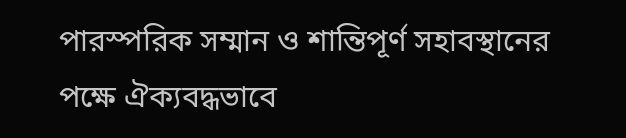পারস্পরিক সম্মান ও শান্তিপূর্ণ সহাবস্থানের পক্ষে ঐক্যবদ্ধভাবে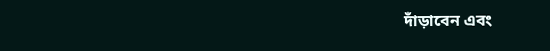দাঁড়াবেন এবং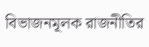বিভাজনমূলক রাজনীতির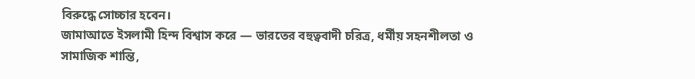বিরুদ্ধে সোচ্চার হবেন।
জামাআতে ইসলামী হিন্দ বিশ্বাস করে — ভারতের বহুত্ববাদী চরিত্র, ধর্মীয় সহনশীলতা ও সামাজিক শান্তি,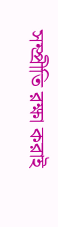সম্প্রীতি রক্ষা করাই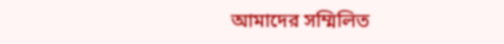আমাদের সম্মিলিত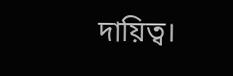দায়িত্ব।